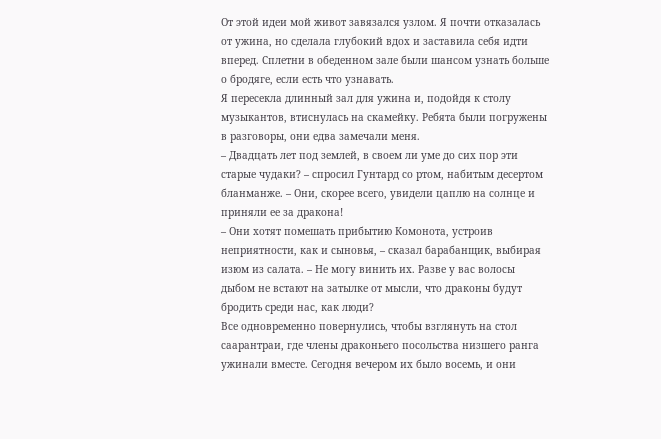От этой идеи мой живот завязался узлом. Я почти отказалась от ужина, но сделала глубокий вдох и заставила себя идти вперед. Сплетни в обеденном зале были шансом узнать больше о бродяге, если есть что узнавать.
Я пересекла длинный зал для ужина и, подойдя к столу музыкантов, втиснулась на скамейку. Ребята были погружены в разговоры, они едва замечали меня.
– Двадцать лет под землей, в своем ли уме до сих пор эти старые чудаки? – спросил Гунтард со ртом, набитым десертом бланманже. – Они, скорее всего, увидели цаплю на солнце и приняли ее за дракона!
– Они хотят помешать прибытию Комонота, устроив неприятности, как и сыновья, – сказал барабанщик, выбирая изюм из салата. – Не могу винить их. Разве у вас волосы дыбом не встают на затылке от мысли, что драконы будут бродить среди нас, как люди?
Все одновременно повернулись, чтобы взглянуть на стол саарантраи, где члены драконьего посольства низшего ранга ужинали вместе. Сегодня вечером их было восемь, и они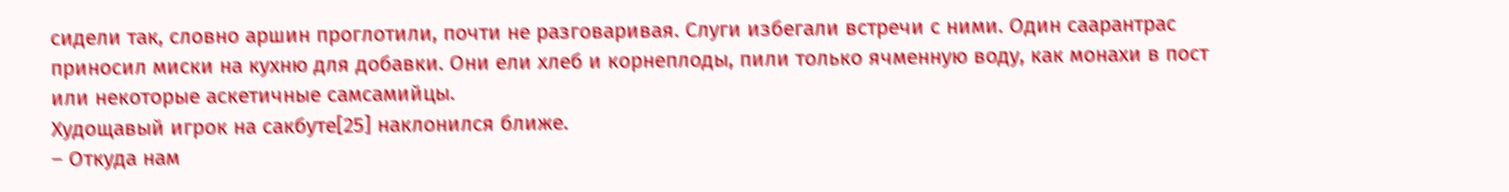сидели так, словно аршин проглотили, почти не разговаривая. Слуги избегали встречи с ними. Один саарантрас приносил миски на кухню для добавки. Они ели хлеб и корнеплоды, пили только ячменную воду, как монахи в пост или некоторые аскетичные самсамийцы.
Худощавый игрок на сакбуте[25] наклонился ближе.
– Откуда нам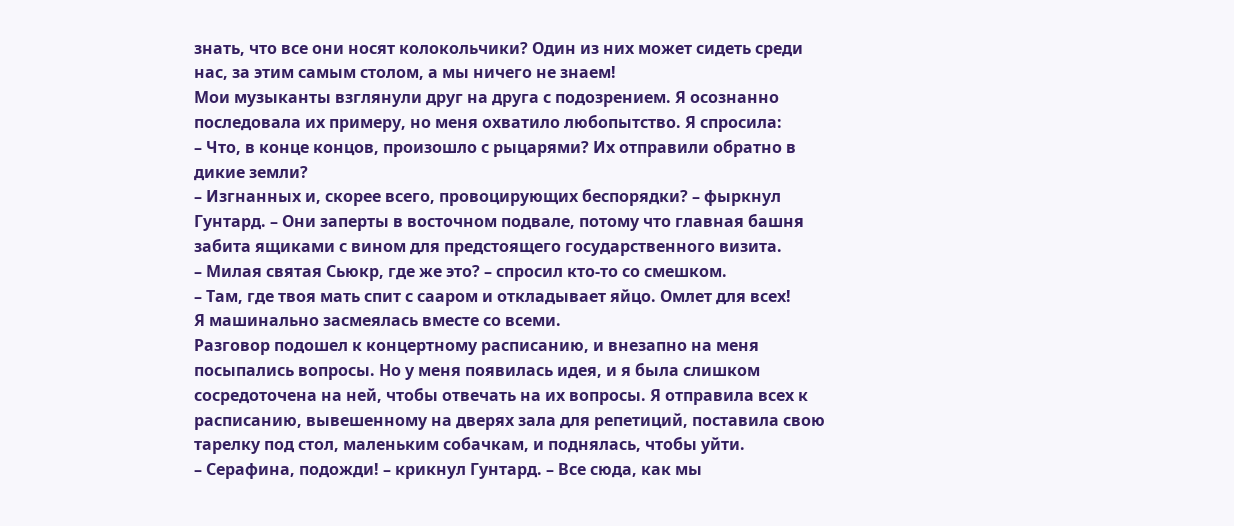знать, что все они носят колокольчики? Один из них может сидеть среди нас, за этим самым столом, а мы ничего не знаем!
Мои музыканты взглянули друг на друга с подозрением. Я осознанно последовала их примеру, но меня охватило любопытство. Я спросила:
– Что, в конце концов, произошло с рыцарями? Их отправили обратно в дикие земли?
– Изгнанных и, скорее всего, провоцирующих беспорядки? – фыркнул Гунтард. – Они заперты в восточном подвале, потому что главная башня забита ящиками с вином для предстоящего государственного визита.
– Милая святая Сьюкр, где же это? – спросил кто-то со смешком.
– Там, где твоя мать спит с сааром и откладывает яйцо. Омлет для всех!
Я машинально засмеялась вместе со всеми.
Разговор подошел к концертному расписанию, и внезапно на меня посыпались вопросы. Но у меня появилась идея, и я была слишком сосредоточена на ней, чтобы отвечать на их вопросы. Я отправила всех к расписанию, вывешенному на дверях зала для репетиций, поставила свою тарелку под стол, маленьким собачкам, и поднялась, чтобы уйти.
– Серафина, подожди! – крикнул Гунтард. – Все сюда, как мы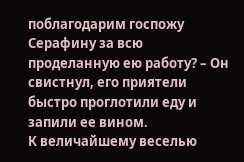поблагодарим госпожу Серафину за всю проделанную ею работу? – Он свистнул, его приятели быстро проглотили еду и запили ее вином.
К величайшему веселью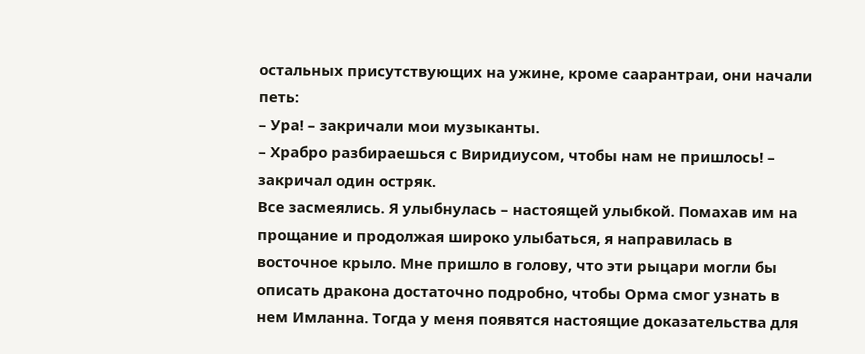остальных присутствующих на ужине, кроме саарантраи, они начали петь:
– Ура! – закричали мои музыканты.
– Храбро разбираешься с Виридиусом, чтобы нам не пришлось! – закричал один остряк.
Все засмеялись. Я улыбнулась – настоящей улыбкой. Помахав им на прощание и продолжая широко улыбаться, я направилась в восточное крыло. Мне пришло в голову, что эти рыцари могли бы описать дракона достаточно подробно, чтобы Орма смог узнать в нем Имланна. Тогда у меня появятся настоящие доказательства для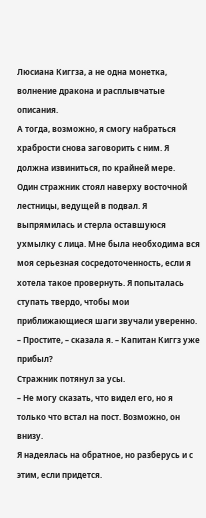Люсиана Киггза, а не одна монетка, волнение дракона и расплывчатые описания.
А тогда, возможно, я смогу набраться храбрости снова заговорить с ним. Я должна извиниться, по крайней мере.
Один стражник стоял наверху восточной лестницы, ведущей в подвал. Я выпрямилась и стерла оставшуюся ухмылку с лица. Мне была необходима вся моя серьезная сосредоточенность, если я хотела такое провернуть. Я попыталась ступать твердо, чтобы мои приближающиеся шаги звучали уверенно.
– Простите, – сказала я. – Капитан Киггз уже прибыл?
Стражник потянул за усы.
– Не могу сказать, что видел его, но я только что встал на пост. Возможно, он внизу.
Я надеялась на обратное, но разберусь и с этим, если придется.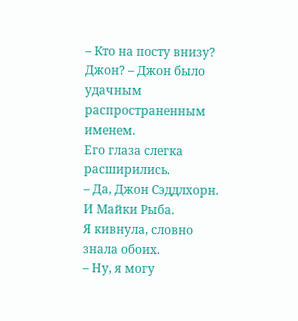– Кто на посту внизу? Джон? – Джон было удачным распространенным именем.
Его глаза слегка расширились.
– Да, Джон Сэддлхорн. И Майки Рыба.
Я кивнула, словно знала обоих.
– Ну, я могу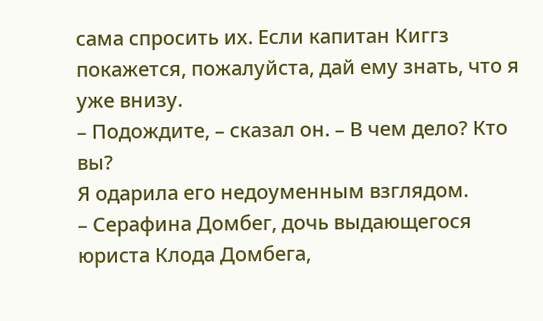сама спросить их. Если капитан Киггз покажется, пожалуйста, дай ему знать, что я уже внизу.
– Подождите, – сказал он. – В чем дело? Кто вы?
Я одарила его недоуменным взглядом.
– Серафина Домбег, дочь выдающегося юриста Клода Домбега,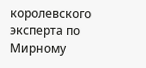королевского эксперта по Мирному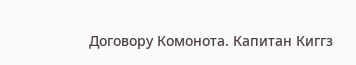Договору Комонота. Капитан Киггз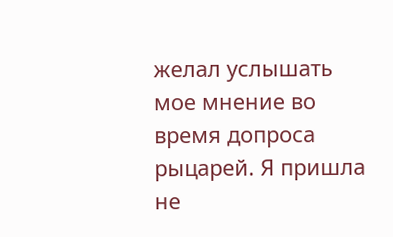желал услышать мое мнение во время допроса рыцарей. Я пришла не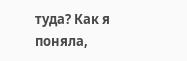туда? Как я поняла,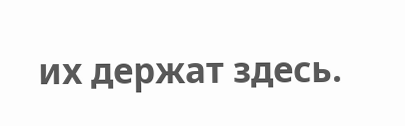их держат здесь.